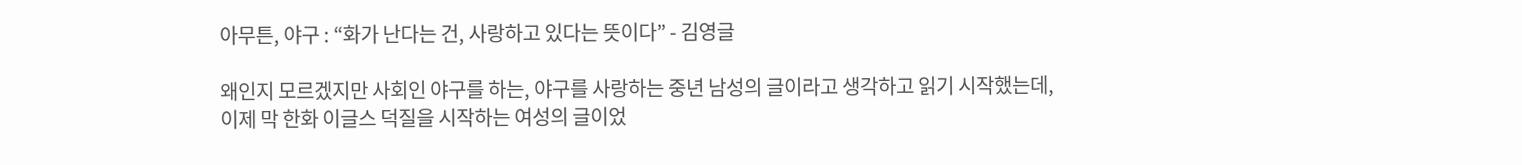아무튼, 야구 : “화가 난다는 건, 사랑하고 있다는 뜻이다” - 김영글

왜인지 모르겠지만 사회인 야구를 하는, 야구를 사랑하는 중년 남성의 글이라고 생각하고 읽기 시작했는데,
이제 막 한화 이글스 덕질을 시작하는 여성의 글이었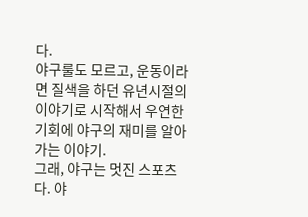다.
야구룰도 모르고, 운동이라면 질색을 하던 유년시절의 이야기로 시작해서 우연한 기회에 야구의 재미를 알아가는 이야기.
그래, 야구는 멋진 스포츠다. 야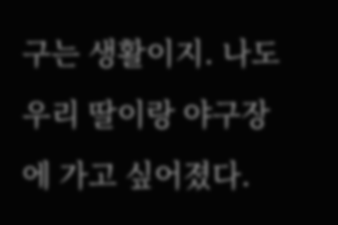구는 생활이지. 나도 우리 딸이랑 야구장에 가고 싶어졌다.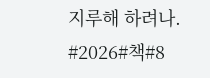지루해 하려나.
#2026#책#8